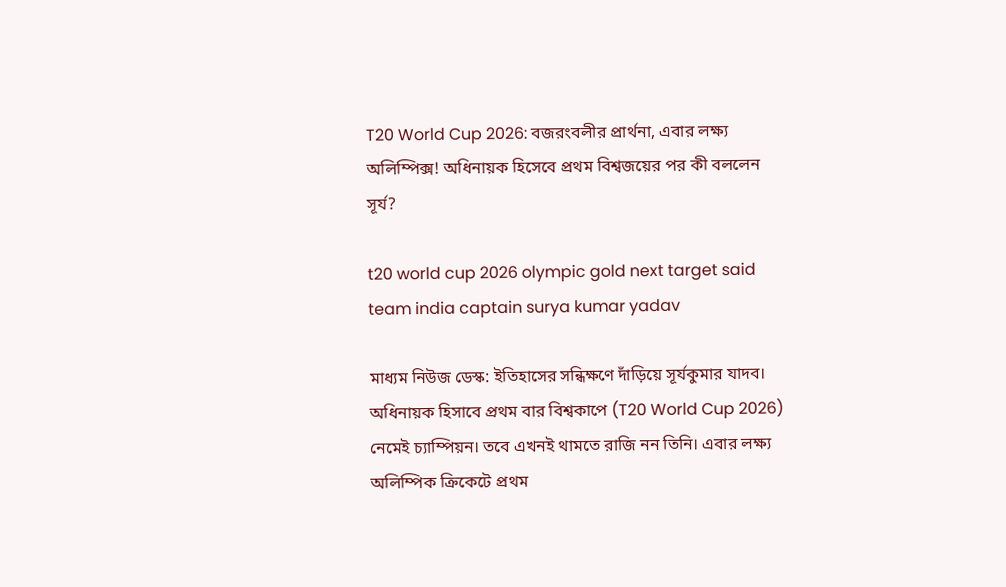T20 World Cup 2026: বজরংবলীর প্রার্থনা, এবার লক্ষ্য অলিম্পিক্স! অধিনায়ক হিসেবে প্রথম বিশ্বজয়ের পর কী বললেন সূর্য?

t20 world cup 2026 olympic gold next target said team india captain surya kumar yadav

মাধ্যম নিউজ ডেস্ক: ইতিহাসের সন্ধিক্ষণে দাঁড়িয়ে সূর্যকুমার যাদব। অধিনায়ক হিসাবে প্রথম বার বিশ্বকাপে (T20 World Cup 2026) নেমেই চ্যাম্পিয়ন। তবে এখনই থামতে রাজি নন তিনি। এবার লক্ষ্য অলিম্পিক ক্রিকেটে প্রথম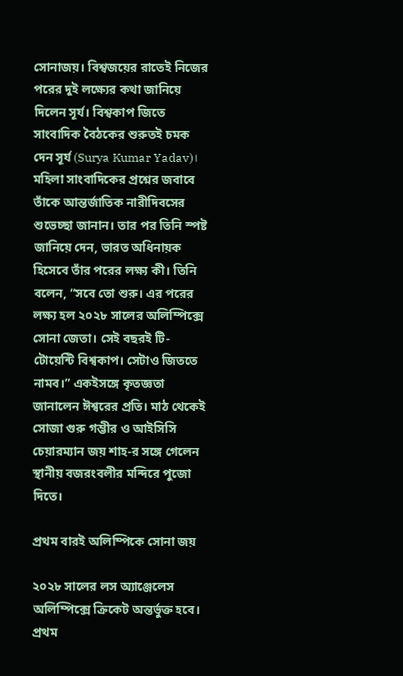সোনাজয়। বিশ্বজয়ের রাতেই নিজের পরের দুই লক্ষ্যের কথা জানিয়ে দিলেন সূর্য। বিশ্বকাপ জিতে সাংবাদিক বৈঠকের শুরুতই চমক দেন সূর্য (Surya Kumar Yadav)। মহিলা সাংবাদিকের প্রশ্নের জবাবে তাঁকে আন্তর্জাতিক নারীদিবসের শুভেচ্ছা জানান। তার পর তিনি স্পষ্ট জানিয়ে দেন, ভারত অধিনায়ক হিসেবে তাঁর পরের লক্ষ্য কী। তিনি বলেন, “সবে তো শুরু। এর পরের লক্ষ্য হল ২০২৮ সালের অলিম্পিক্সে সোনা জেতা। সেই বছরই টি-টোয়েন্টি বিশ্বকাপ। সেটাও জিততে নামব।” একইসঙ্গে কৃতজ্ঞতা জানালেন ঈশ্বরের প্রতি। মাঠ থেকেই সোজা গুরু গম্ভীর ও আইসিসি চেয়ারম্যান জয় শাহ-র সঙ্গে গেলেন স্থানীয় বজরংবলীর মন্দিরে পুজো দিতে।

প্রথম বারই অলিম্পিকে সোনা জয়

২০২৮ সালের লস অ্যাঞ্জেলেস অলিম্পিক্সে ক্রিকেট অন্তর্ভুক্ত হবে। প্রথম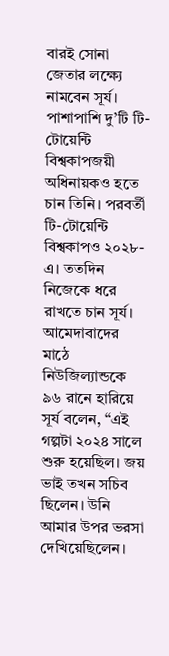বারই সোনা জেতার লক্ষ্যে নামবেন সূর্য। পাশাপাশি দু’টি টি-টোয়েন্টি বিশ্বকাপজয়ী অধিনায়কও হতে চান তিনি। পরবর্তী টি-টোয়েন্টি বিশ্বকাপও ২০২৮-এ। ততদিন নিজেকে ধরে রাখতে চান সূর্য। আমেদাবাদের মাঠে নিউজিল্যান্ডকে ৯৬ রানে হারিয়ে সূর্য বলেন, “এই গল্পটা ২০২৪ সালে শুরু হয়েছিল। জয় ভাই তখন সচিব ছিলেন। উনি আমার উপর ভরসা দেখিয়েছিলেন।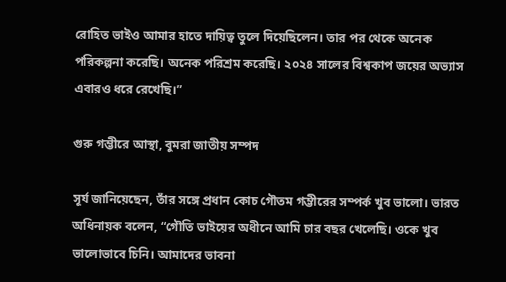রোহিত ভাইও আমার হাতে দায়িত্ব তুলে দিয়েছিলেন। তার পর থেকে অনেক পরিকল্পনা করেছি। অনেক পরিশ্রম করেছি। ২০২৪ সালের বিশ্বকাপ জয়ের অভ্যাস এবারও ধরে রেখেছি।”

গুরু গম্ভীরে আস্থা, বুমরা জাতীয় সম্পদ

সূর্য জানিয়েছেন, তাঁর সঙ্গে প্রধান কোচ গৌতম গম্ভীরের সম্পর্ক খুব ভালো। ভারত অধিনায়ক বলেন, “গৌতি ভাইয়ের অধীনে আমি চার বছর খেলেছি। ওকে খুব ভালোভাবে চিনি। আমাদের ভাবনা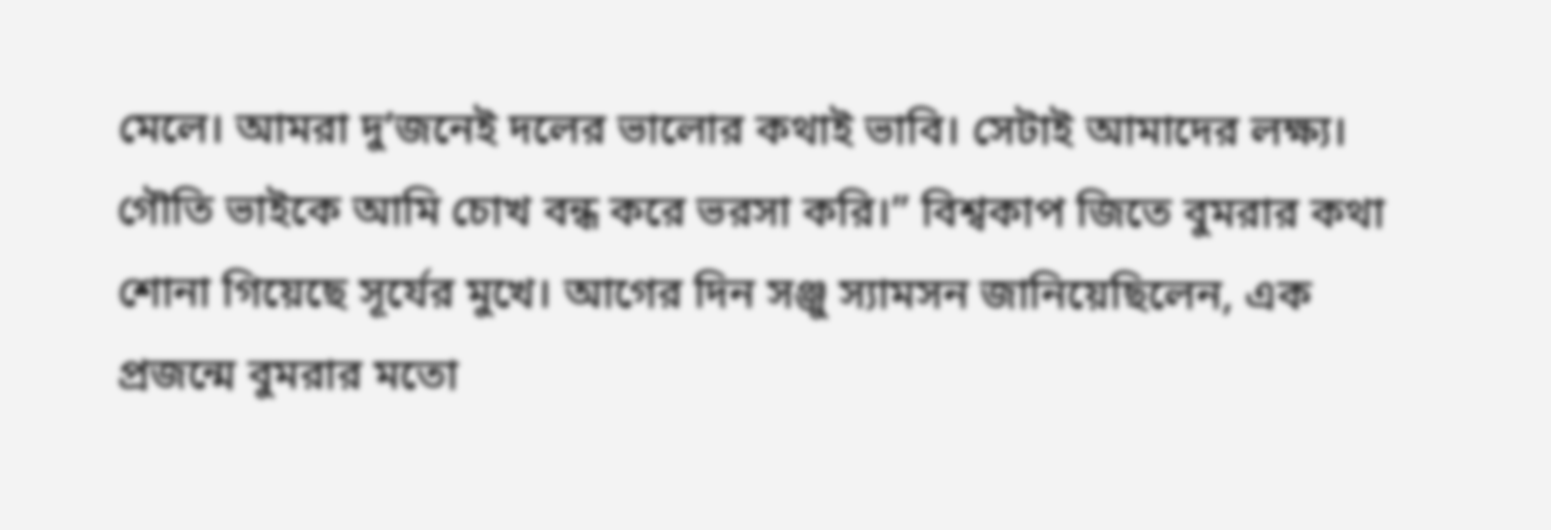মেলে। আমরা দু’জনেই দলের ভালোর কথাই ভাবি। সেটাই আমাদের লক্ষ্য। গৌতি ভাইকে আমি চোখ বন্ধ করে ভরসা করি।” বিশ্বকাপ জিতে বুমরার কথা শোনা গিয়েছে সূর্যের মুখে। আগের দিন সঞ্জু স্যামসন জানিয়েছিলেন, এক প্রজন্মে বুমরার মতো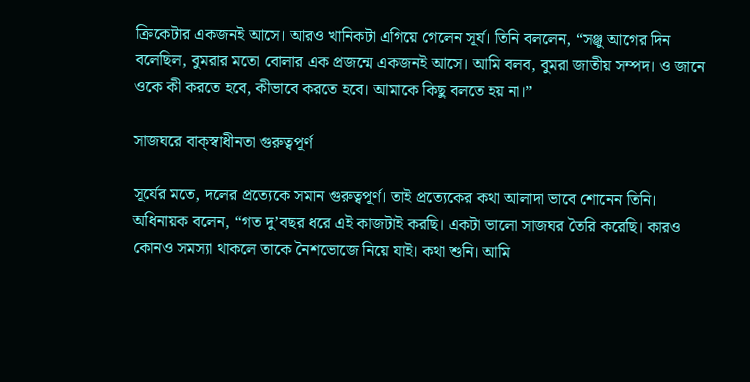ক্রিকেটার একজনই আসে। আরও খানিকটা এগিয়ে গেলেন সূর্য। তিনি বললেন, “সঞ্জু আগের দিন বলেছিল, বুমরার মতো বোলার এক প্রজন্মে একজনই আসে। আমি বলব, বুমরা জাতীয় সম্পদ। ও জানে ওকে কী করতে হবে, কীভাবে করতে হবে। আমাকে কিছু বলতে হয় না।”

সাজঘরে বাক্‌স্বাধীনতা গুরুত্বপূর্ণ

সূর্যের মতে, দলের প্রত্যেকে সমান গুরুত্বপূর্ণ। তাই প্রত্যেকের কথা আলাদা ভাবে শোনেন তিনি। অধিনায়ক বলেন, “গত দু’বছর ধরে এই কাজটাই করছি। একটা ভালো সাজঘর তৈরি করেছি। কারও কোনও সমস্যা থাকলে তাকে নৈশভোজে নিয়ে যাই। কথা শুনি। আমি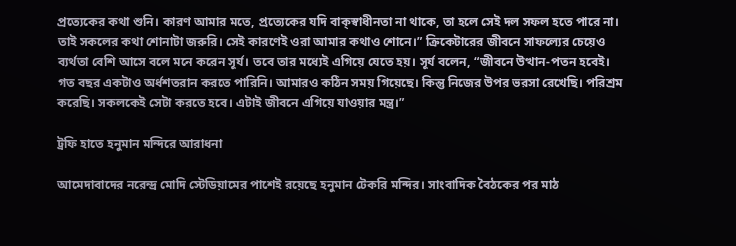প্রত্যেকের কথা শুনি। কারণ আমার মতে, প্রত্যেকের যদি বাক্‌স্বাধীনতা না থাকে, তা হলে সেই দল সফল হতে পারে না। তাই সকলের কথা শোনাটা জরুরি। সেই কারণেই ওরা আমার কথাও শোনে।” ক্রিকেটারের জীবনে সাফল্যের চেয়েও ব্যর্থতা বেশি আসে বলে মনে করেন সূর্য। তবে তার মধ্যেই এগিয়ে যেতে হয়। সূর্য বলেন, “জীবনে উত্থান-পতন হবেই। গত বছর একটাও অর্ধশতরান করতে পারিনি। আমারও কঠিন সময় গিয়েছে। কিন্তু নিজের উপর ভরসা রেখেছি। পরিশ্রম করেছি। সকলকেই সেটা করতে হবে। এটাই জীবনে এগিয়ে যাওয়ার মন্ত্র।”

ট্রফি হাতে হনুমান মন্দিরে আরাধনা

আমেদাবাদের নরেন্দ্র মোদি স্টেডিয়ামের পাশেই রয়েছে হনুমান টেকরি মন্দির। সাংবাদিক বৈঠকের পর মাঠ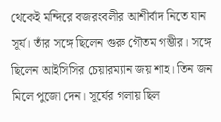থেকেই মন্দিরে বজরংবলীর আশীর্বাদ নিতে যান সূর্য। তাঁর সঙ্গে ছিলেন গুরু গৌতম গম্ভীর। সঙ্গে ছিলেন আইসিসির চেয়ারম্যান জয় শাহ। তিন জন মিলে পুজো দেন। সূর্যের গলায় ছিল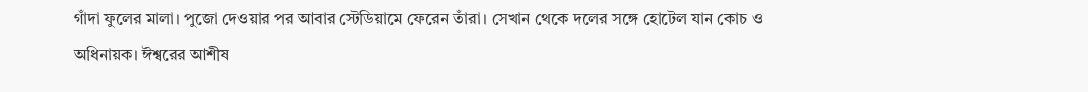গাঁদা ফুলের মালা। পুজো দেওয়ার পর আবার স্টেডিয়ামে ফেরেন তাঁরা। সেখান থেকে দলের সঙ্গে হোটেল যান কোচ ও অধিনায়ক। ঈশ্বরের আশীষ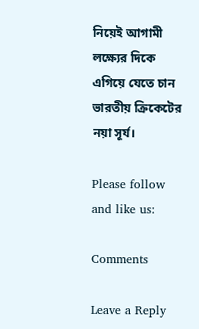নিয়েই আগামী লক্ষ্যের দিকে এগিয়ে যেতে চান ভারতীয় ক্রিকেটের নয়া সূর্য।

Please follow and like us:

Comments

Leave a Reply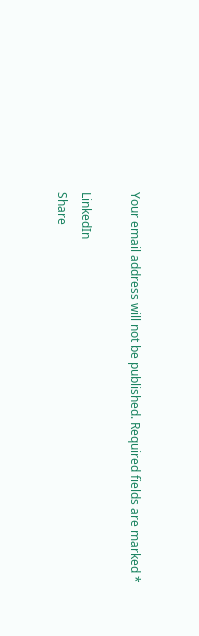Your email address will not be published. Required fields are marked *

LinkedIn
Share